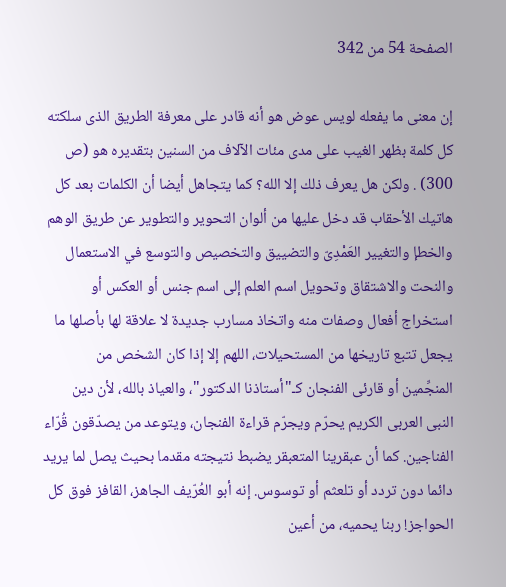الصفحة 54 من 342

إن معنى ما يفعله لويس عوض هو أنه قادر على معرفة الطريق الذى سلكته كل كلمة بظهر الغيب على مدى مئات الآلاف من السنين بتقديره هو (ص 300) . ولكن هل يعرف ذلك إلا الله؟ كما يتجاهل أيضا أن الكلمات بعد كل هاتيك الأحقاب قد دخل عليها من ألوان التحوير والتطوير عن طريق الوهم والخطإ والتغيير العَمْدِىّ والتضييق والتخصيص والتوسع في الاستعمال والنحت والاشتقاق وتحويل اسم العلم إلى اسم جنس أو العكس أو استخراج أفعال وصفات منه واتخاذ مسارب جديدة لا علاقة لها بأصلها ما يجعل تتبع تاريخها من المستحيلات، اللهم إلا إذا كان الشخص من المنجِّمين أو قارئى الفنجان كـ"أستاذنا الدكتور"، والعياذ بالله، لأن دين النبى العربى الكريم يحرّم ويجرّم قراءة الفنجان، ويتوعد من يصدّقون قُرّاء الفناجين. كما أن عبقرينا المتعبقر يضبط نتيجته مقدما بحيث يصل لما يريد دائما دون تردد أو تلعثم أو توسوس. إنه أبو العُرّيف الجاهز، القافز فوق كل الحواجز! ربنا يحميه، من أعين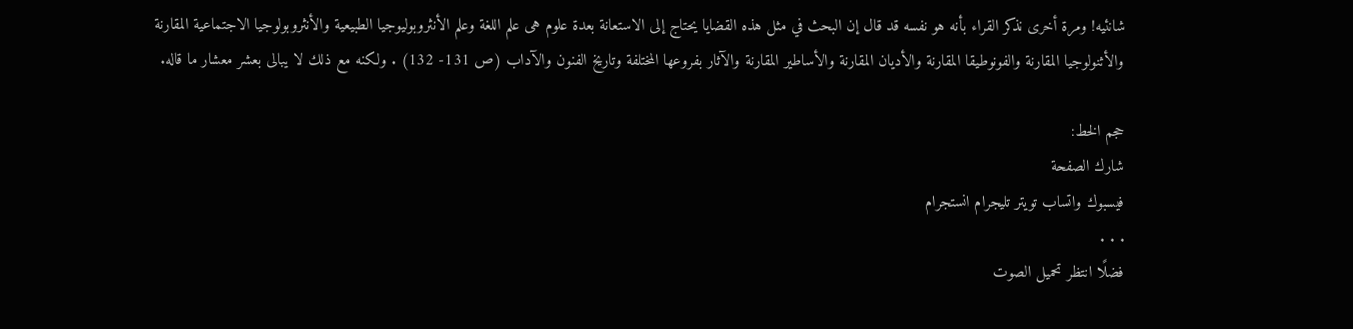شانئيه! ومرة أخرى نذكر القراء بأنه هو نفسه قد قال إن البحث في مثل هذه القضايا يحتاج إلى الاستعانة بعدة علوم هى علم اللغة وعلم الأنثروبوليوجيا الطبيعية والأنثروبولوجيا الاجتماعية المقارنة والأثنولوجيا المقارنة والفونوطيقا المقارنة والأديان المقارنة والأساطير المقارنة والآثار بفروعها المختلفة وتاريخ الفنون والآداب (ص 131- 132) . ولكنه مع ذلك لا يبالى بعشر معشار ما قاله.

حجم الخط:
شارك الصفحة
فيسبوك واتساب تويتر تليجرام انستجرام
. . .
فضلًا انتظر تحميل الصوت